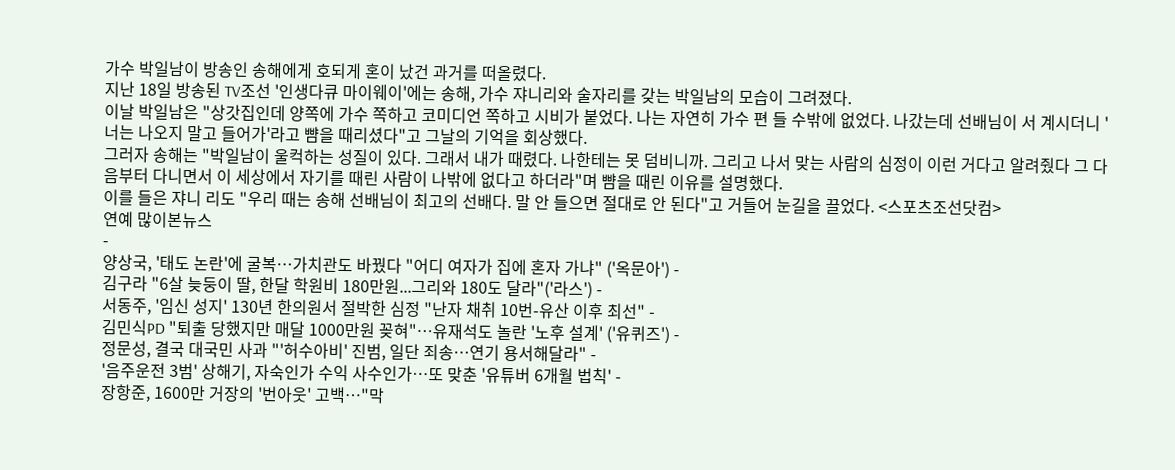가수 박일남이 방송인 송해에게 호되게 혼이 났건 과거를 떠올렸다.
지난 18일 방송된 TV조선 '인생다큐 마이웨이'에는 송해, 가수 쟈니리와 술자리를 갖는 박일남의 모습이 그려졌다.
이날 박일남은 "상갓집인데 양쪽에 가수 쪽하고 코미디언 쪽하고 시비가 붙었다. 나는 자연히 가수 편 들 수밖에 없었다. 나갔는데 선배님이 서 계시더니 '너는 나오지 말고 들어가'라고 뺨을 때리셨다"고 그날의 기억을 회상했다.
그러자 송해는 "박일남이 울컥하는 성질이 있다. 그래서 내가 때렸다. 나한테는 못 덤비니까. 그리고 나서 맞는 사람의 심정이 이런 거다고 알려줬다 그 다음부터 다니면서 이 세상에서 자기를 때린 사람이 나밖에 없다고 하더라"며 뺨을 때린 이유를 설명했다.
이를 들은 쟈니 리도 "우리 때는 송해 선배님이 최고의 선배다. 말 안 들으면 절대로 안 된다"고 거들어 눈길을 끌었다. <스포츠조선닷컴>
연예 많이본뉴스
-
양상국, '태도 논란'에 굴복…가치관도 바꿨다 "어디 여자가 집에 혼자 가냐" ('옥문아') -
김구라 "6살 늦둥이 딸, 한달 학원비 180만원...그리와 180도 달라"('라스') -
서동주, '임신 성지' 130년 한의원서 절박한 심정 "난자 채취 10번-유산 이후 최선" -
김민식PD "퇴출 당했지만 매달 1000만원 꽂혀"…유재석도 놀란 '노후 설계' ('유퀴즈') -
정문성, 결국 대국민 사과 "'허수아비' 진범, 일단 죄송…연기 용서해달라" -
'음주운전 3범' 상해기, 자숙인가 수익 사수인가…또 맞춘 '유튜버 6개월 법칙' -
장항준, 1600만 거장의 '번아웃' 고백…"막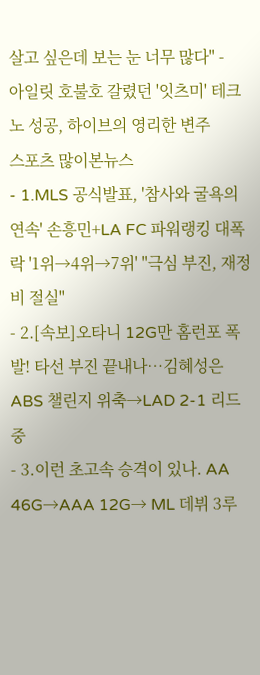살고 싶은데 보는 눈 너무 많다" -
아일릿 호불호 갈렸던 '잇츠미' 테크노 성공, 하이브의 영리한 변주
스포츠 많이본뉴스
- 1.MLS 공식발표, '참사와 굴욕의 연속' 손흥민+LA FC 파워랭킹 대폭락 '1위→4위→7위' "극심 부진, 재정비 절실"
- 2.[속보]오타니 12G만 홈런포 폭발! 타선 부진 끝내나…김혜성은 ABS 챌린지 위축→LAD 2-1 리드 중
- 3.이런 초고속 승격이 있나. AA 46G→AAA 12G→ ML 데뷔 3루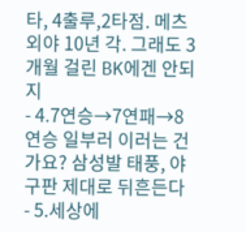타, 4출루,2타점. 메츠 외야 10년 각. 그래도 3개월 걸린 BK에겐 안되지
- 4.7연승→7연패→8연승 일부러 이러는 건가요? 삼성발 태풍, 야구판 제대로 뒤흔든다
- 5.세상에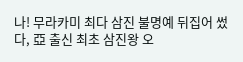나! 무라카미 최다 삼진 불명예 뒤집어 썼다, 亞 출신 최초 삼진왕 오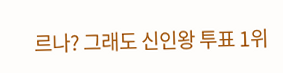르나? 그래도 신인왕 투표 1위